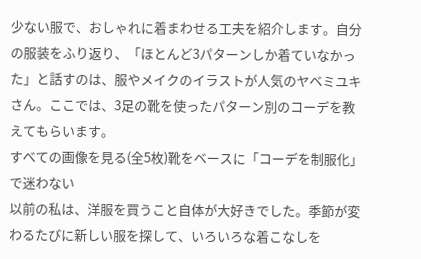少ない服で、おしゃれに着まわせる工夫を紹介します。自分の服装をふり返り、「ほとんど3パターンしか着ていなかった」と話すのは、服やメイクのイラストが人気のヤベミユキさん。ここでは、3足の靴を使ったパターン別のコーデを教えてもらいます。
すべての画像を見る(全5枚)靴をベースに「コーデを制服化」で迷わない
以前の私は、洋服を買うこと自体が大好きでした。季節が変わるたびに新しい服を探して、いろいろな着こなしを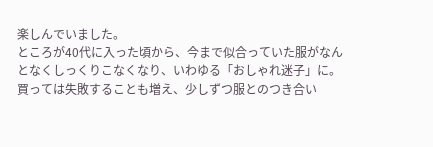楽しんでいました。
ところが40代に入った頃から、今まで似合っていた服がなんとなくしっくりこなくなり、いわゆる「おしゃれ迷子」に。買っては失敗することも増え、少しずつ服とのつき合い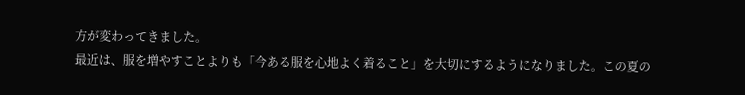方が変わってきました。
最近は、服を増やすことよりも「今ある服を心地よく着ること」を大切にするようになりました。この夏の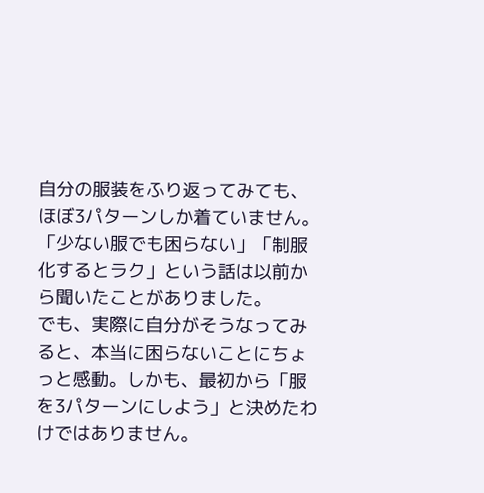自分の服装をふり返ってみても、ほぼ3パターンしか着ていません。
「少ない服でも困らない」「制服化するとラク」という話は以前から聞いたことがありました。
でも、実際に自分がそうなってみると、本当に困らないことにちょっと感動。しかも、最初から「服を3パターンにしよう」と決めたわけではありません。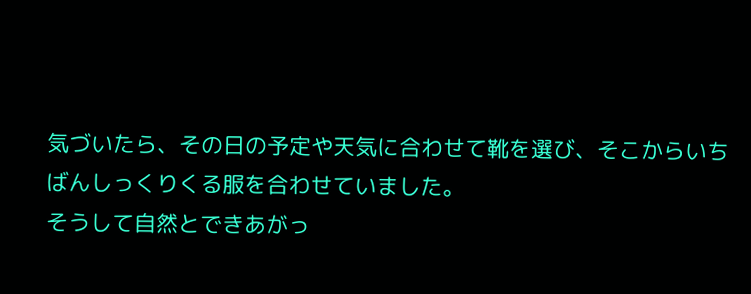気づいたら、その日の予定や天気に合わせて靴を選び、そこからいちばんしっくりくる服を合わせていました。
そうして自然とできあがっ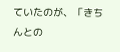ていたのが、「きちんとの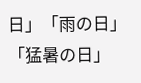日」「雨の日」「猛暑の日」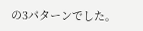の3パターンでした。